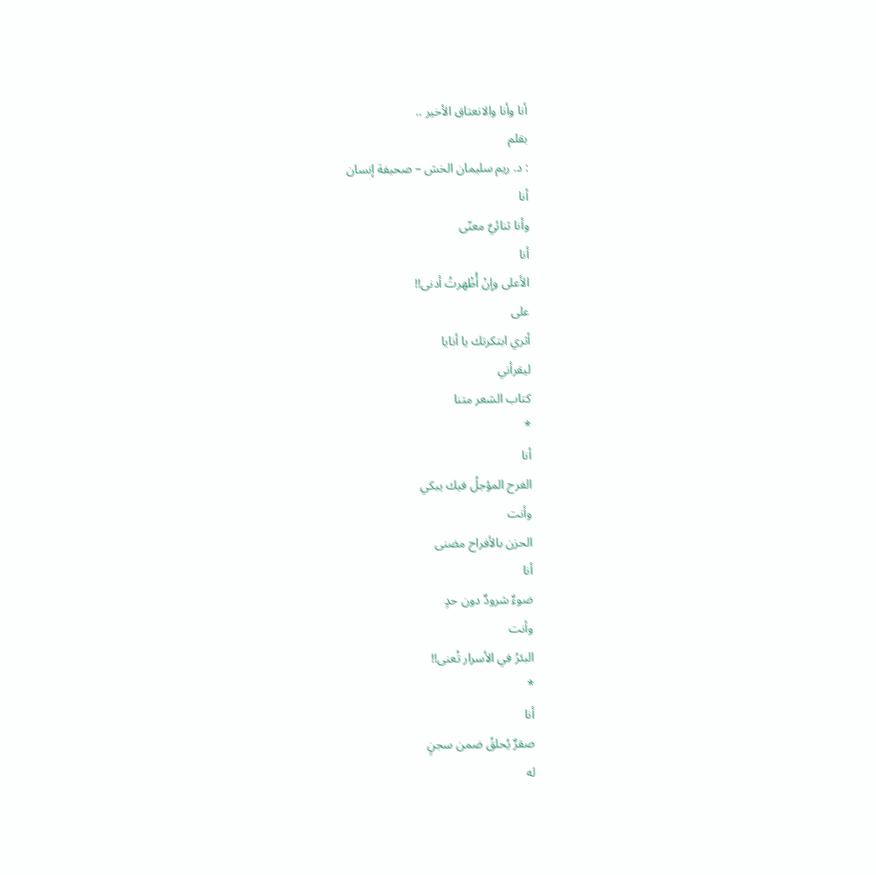أنا وأنا والانعتاق الأخير ..
بقلم
: د. ريم سليمان الخش – صحيفة إنسان
أنا
وأنا ثنائيٌ معنّى
أنا
الأعلى وإنْ أُظْهرتُ أدنى!!
على
أثري ابتكرتك يا أنايا
ليقرأني
كتاب الشعر متنا
*
أنا
الفرح المؤجلُ فيك يبكي
وأنت
الحزن بالأفراح مضنى
أنا
ضوءٌ شرودٌ دون حدٍ
وأنت
البئرُ في الأسرار تُعنى!!
*
أنا
صقرٌ يُحلقُ ضمن سجنٍ
له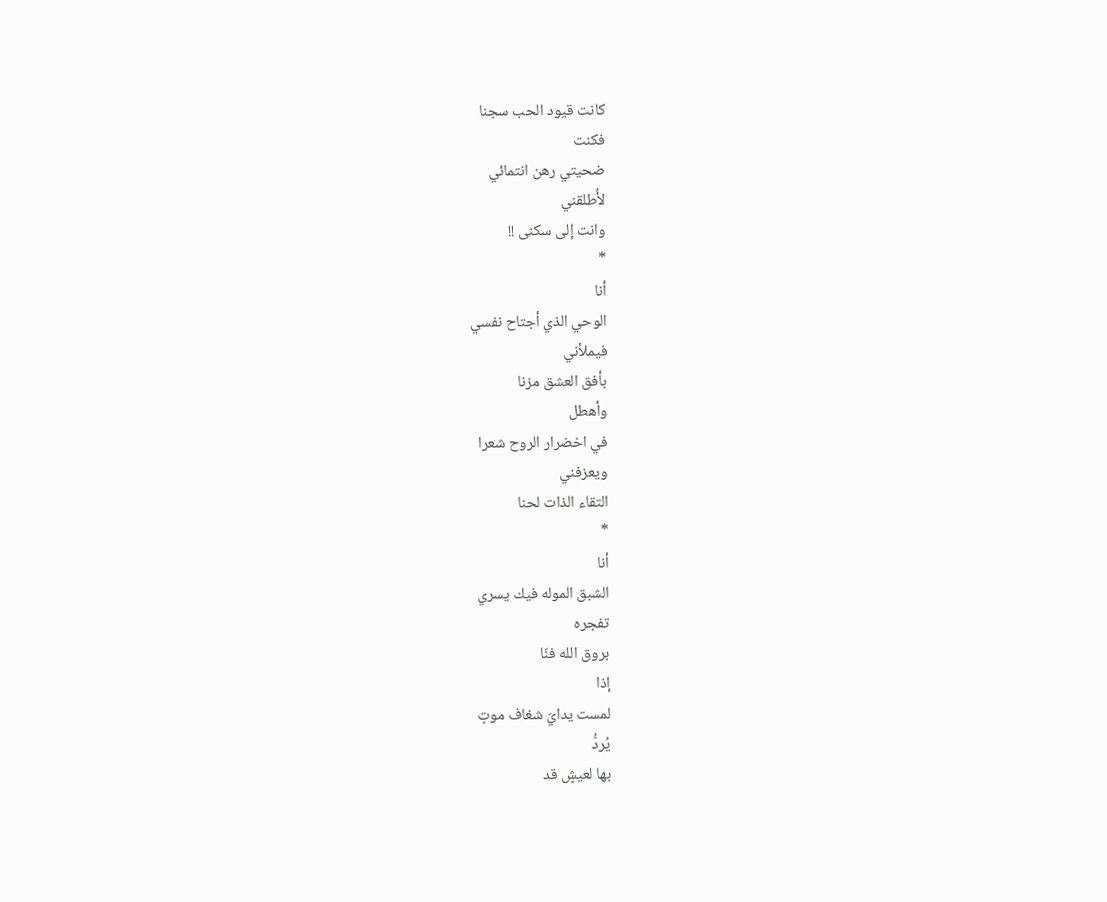كانت قيود الحب سجنا
فكنت
ضحيتي رهن انتمائي
لأُطلقني
وانت إلى سكنى !!
*
أنا
الوحي الذي أجتاح نفسي
فيملأني
بأفق العشق مزنا
وأهطل
في اخضرار الروح شعرا
ويعزفني
التقاء الذات لحنا
*
أنا
الشبق الموله فيك يسري
تفجره
بروق الله فنّا
إذا
لمست يدايَ شغاف موتٍ
يُردُّ
بها لعيشٍ قد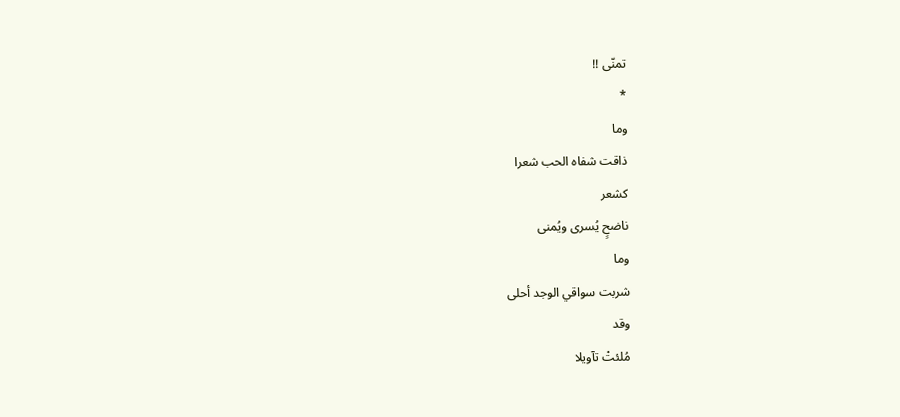تمنّى !!
*
وما
ذاقت شفاه الحب شعرا
كشعر
ناضحٍ يُسرى ويُمنى
وما
شربت سواقي الوجد أحلى
وقد
مُلئتْ تآويلا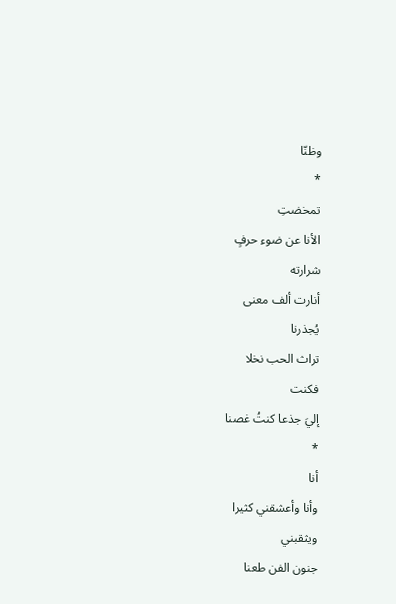وظنّا
*
تمخضتِ
الأنا عن ضوء حرفٍ
شرارته
أنارت ألف معنى
يُجذرنا
تراث الحب نخلا
فكنت
إليَ جذعا كنتُ غصنا
*
أنا
وأنا وأعشقني كثيرا
ويثقبني
جنون الفن طعنا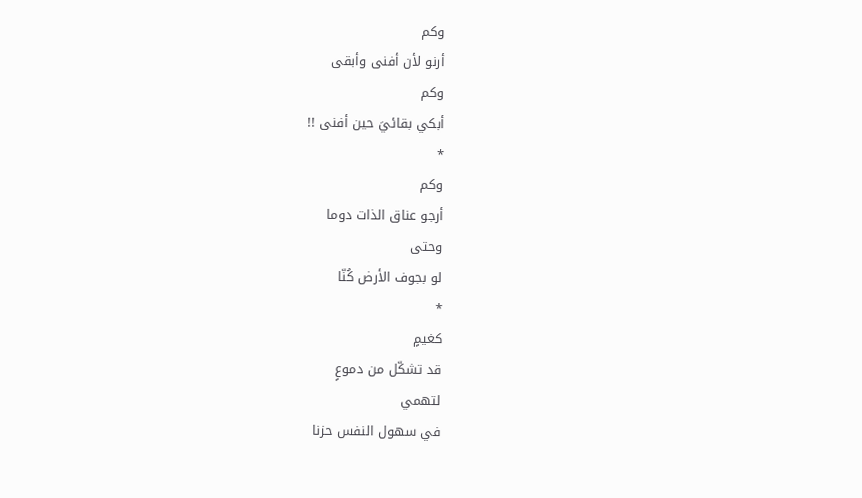وكم
أرنو لأن أفنى وأبقى
وكم
أبكي بقائيَ حين أفنى !!
*
وكم
أرجو عناق الذات دوما
وحتى
لو بجوف الأرض كُنّا
*
كغيمٍ
قد تشكّل من دموعٍ
لتهمي
في سهول النفس حزنا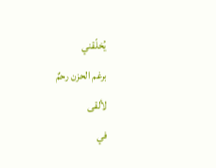يُخلّقني
برغم الحزن رحمٌ
لألقى
في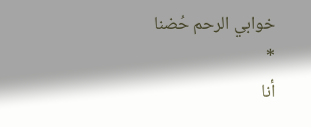خوابي الرحم حُضنا
*
أنا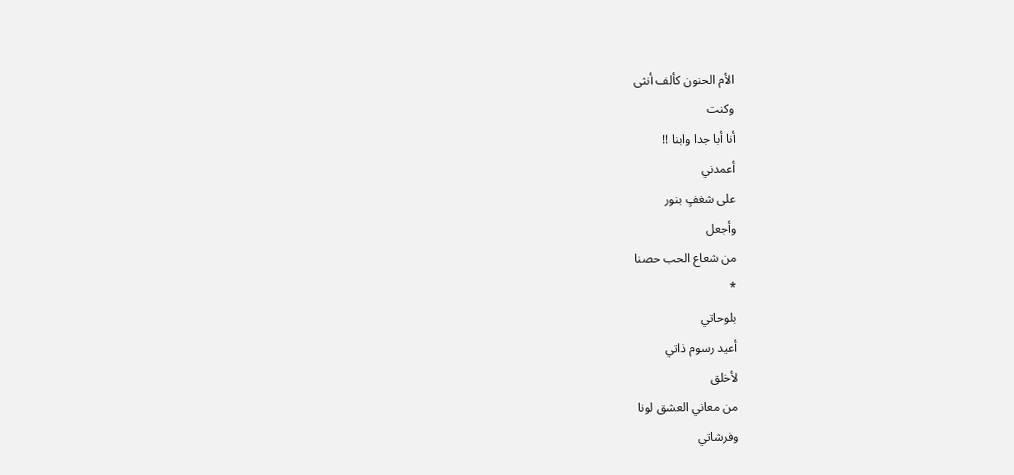الأم الحنون كألف أنثى
وكنت
أنا أبا جدا وابنا !!
أعمدني
على شغفٍ بنور
وأجعل
من شعاع الحب حصنا
*
بلوحاتي
أعيد رسوم ذاتي
لأخلق
من معاني العشق لونا
وفرشاتي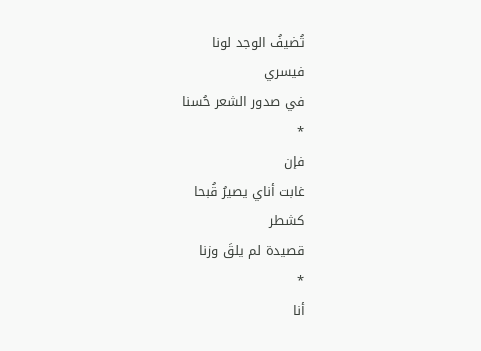تُضيفُ الوجد لونا
فيسري
في صدور الشعر حُسنا
*
فإن
غابت أناي يصيرُ قُبحا
كشطر
قصيدة لم يلقَ وزنا
*
أنا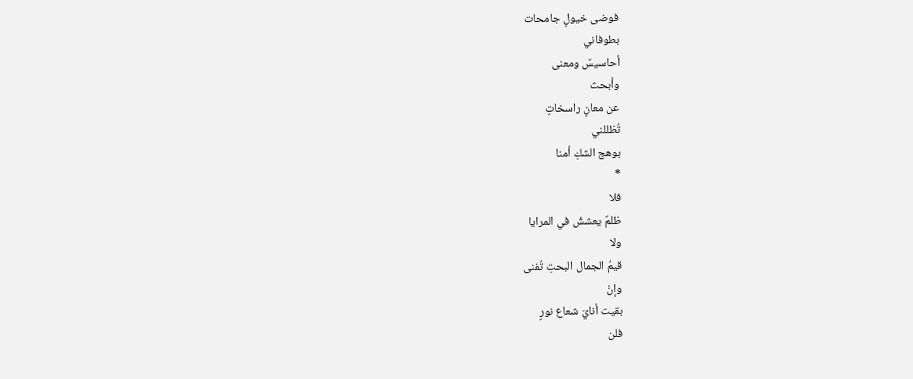فوضى خيولٍ جامحات
بطوفاني
أحاسيسٌ ومعنى
وأبحث
عن معانٍ راسخاتٍ
تُظللني
بوهج الشكِ أمنا
*
فلا
ظلمٌ يعششُ في المرايا
ولا
قيمُ الجمال البحتِ تُفنى
وإنْ
بقيت أنايَ شعاع نورٍ
فلن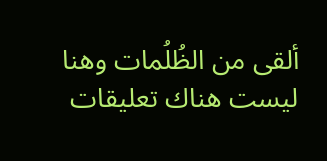ألقى من الظُلُمات وهنا
ليست هناك تعليقات